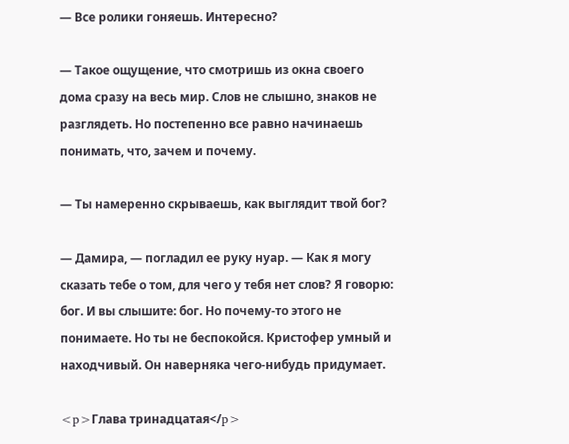— Все ролики гоняешь. Интересно?

— Такое ощущение, что смотришь из окна своего дома сразу на весь мир. Слов не слышно, знаков не разглядеть. Но постепенно все равно начинаешь понимать, что, зачем и почему.

— Ты намеренно скрываешь, как выглядит твой бог?

— Дамира, — погладил ее руку нуар. — Как я могу сказать тебе о том, для чего у тебя нет слов? Я говорю: бог. И вы слышите: бог. Но почему-то этого не понимаете. Но ты не беспокойся. Кристофер умный и находчивый. Он наверняка чего-нибудь придумает.

<p>Глава тринадцатая</p>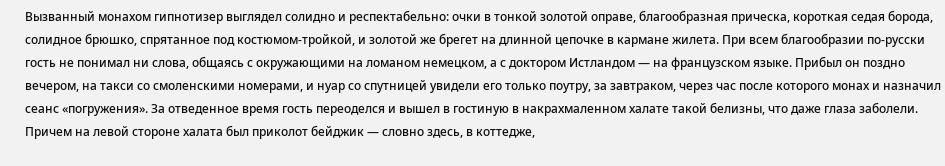Вызванный монахом гипнотизер выглядел солидно и респектабельно: очки в тонкой золотой оправе, благообразная прическа, короткая седая борода, солидное брюшко, спрятанное под костюмом-тройкой, и золотой же брегет на длинной цепочке в кармане жилета. При всем благообразии по-русски гость не понимал ни слова, общаясь с окружающими на ломаном немецком, а с доктором Истландом — на французском языке. Прибыл он поздно вечером, на такси со смоленскими номерами, и нуар со спутницей увидели его только поутру, за завтраком, через час после которого монах и назначил сеанс «погружения». За отведенное время гость переоделся и вышел в гостиную в накрахмаленном халате такой белизны, что даже глаза заболели. Причем на левой стороне халата был приколот бейджик — словно здесь, в коттедже,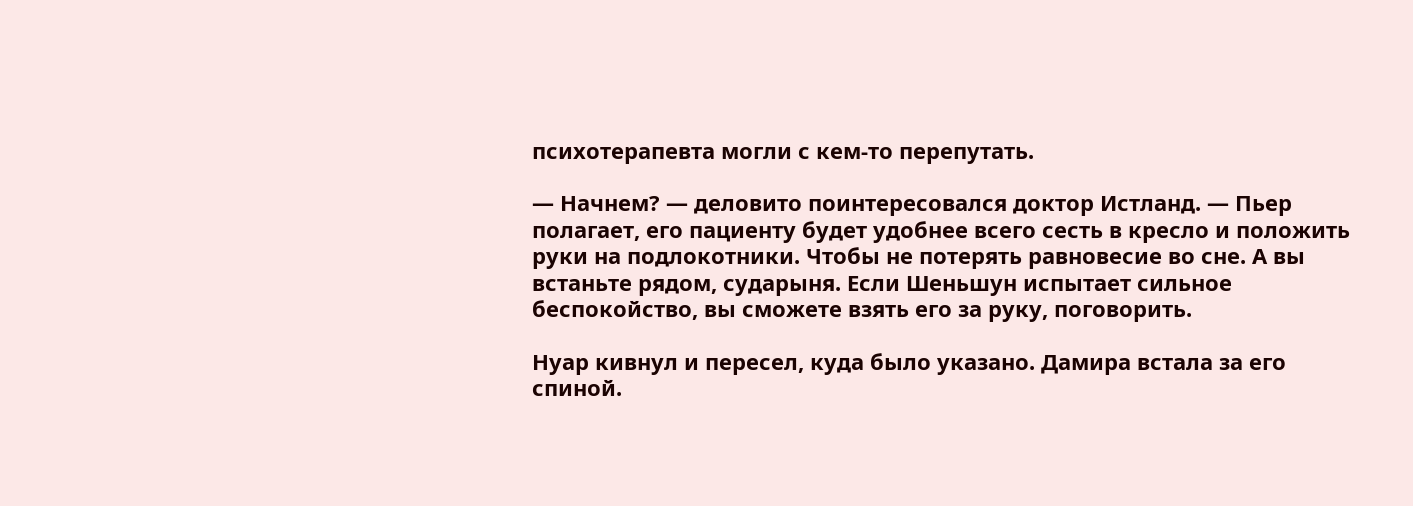психотерапевта могли с кем-то перепутать.

— Начнем? — деловито поинтересовался доктор Истланд. — Пьер полагает, его пациенту будет удобнее всего сесть в кресло и положить руки на подлокотники. Чтобы не потерять равновесие во сне. А вы встаньте рядом, сударыня. Если Шеньшун испытает сильное беспокойство, вы сможете взять его за руку, поговорить.

Нуар кивнул и пересел, куда было указано. Дамира встала за его спиной.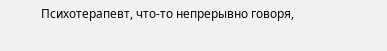Психотерапевт, что-то непрерывно говоря,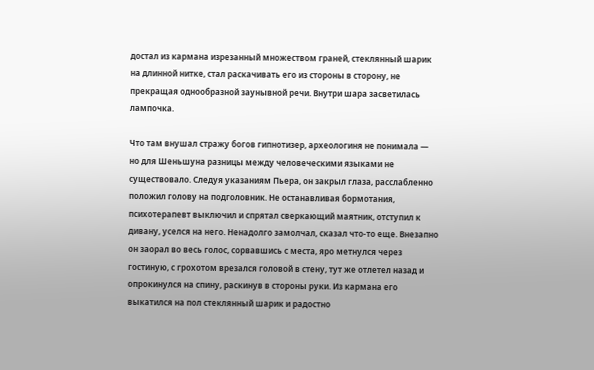достал из кармана изрезанный множеством граней, стеклянный шарик на длинной нитке, стал раскачивать его из стороны в сторону, не прекращая однообразной заунывной речи. Внутри шара засветилась лампочка.

Что там внушал стражу богов гипнотизер, археологиня не понимала — но для Шеньшуна разницы между человеческими языками не существовало. Следуя указаниям Пьера, он закрыл глаза, расслабленно положил голову на подголовник. Не останавливая бормотания, психотерапевт выключил и спрятал сверкающий маятник, отступил к дивану, уселся на него. Ненадолго замолчал, сказал что-то еще. Внезапно он заорал во весь голос, сорвавшись с места, яро метнулся через гостиную, с грохотом врезался головой в стену, тут же отлетел назад и опрокинулся на спину, раскинув в стороны руки. Из кармана его выкатился на пол стеклянный шарик и радостно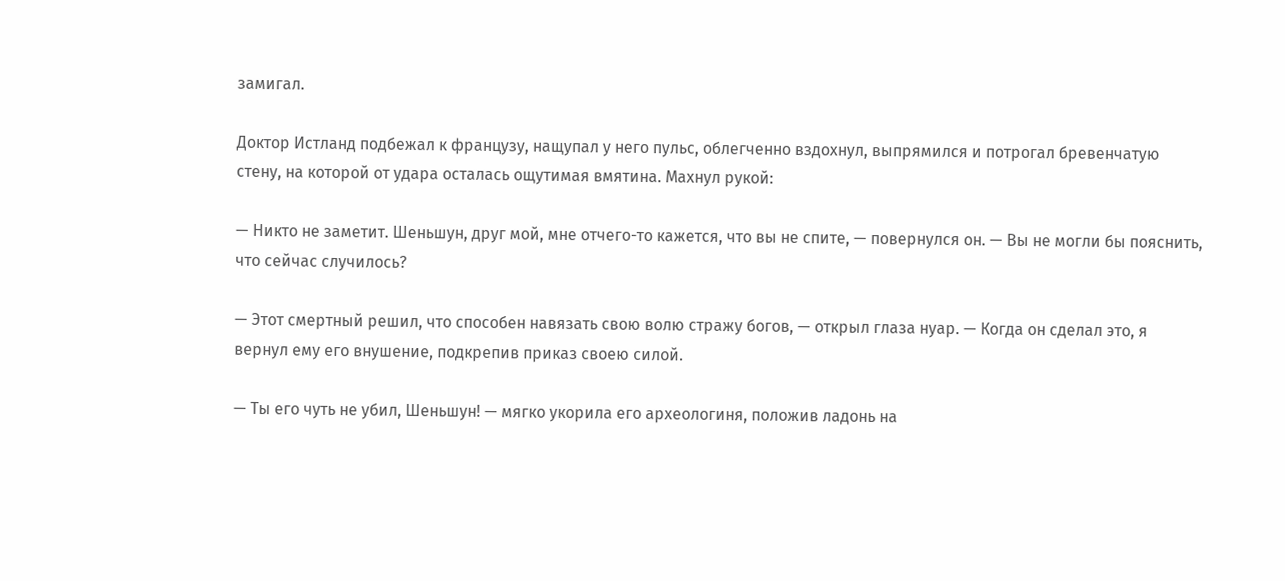замигал.

Доктор Истланд подбежал к французу, нащупал у него пульс, облегченно вздохнул, выпрямился и потрогал бревенчатую стену, на которой от удара осталась ощутимая вмятина. Махнул рукой:

— Никто не заметит. Шеньшун, друг мой, мне отчего-то кажется, что вы не спите, — повернулся он. — Вы не могли бы пояснить, что сейчас случилось?

— Этот смертный решил, что способен навязать свою волю стражу богов, — открыл глаза нуар. — Когда он сделал это, я вернул ему его внушение, подкрепив приказ своею силой.

— Ты его чуть не убил, Шеньшун! — мягко укорила его археологиня, положив ладонь на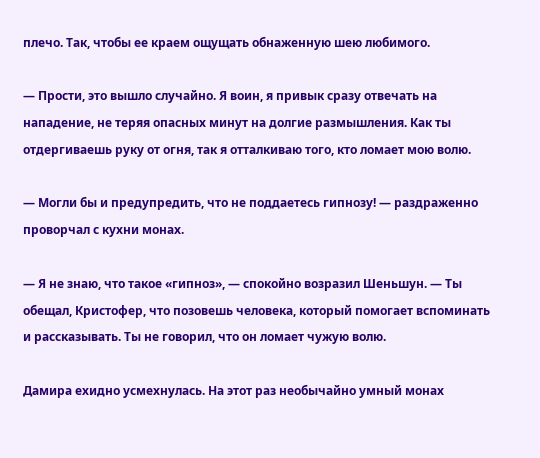плечо. Так, чтобы ее краем ощущать обнаженную шею любимого.

— Прости, это вышло случайно. Я воин, я привык сразу отвечать на нападение, не теряя опасных минут на долгие размышления. Как ты отдергиваешь руку от огня, так я отталкиваю того, кто ломает мою волю.

— Могли бы и предупредить, что не поддаетесь гипнозу! — раздраженно проворчал с кухни монах.

— Я не знаю, что такое «гипноз», — спокойно возразил Шеньшун. — Ты обещал, Кристофер, что позовешь человека, который помогает вспоминать и рассказывать. Ты не говорил, что он ломает чужую волю.

Дамира ехидно усмехнулась. На этот раз необычайно умный монах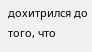дохитрился до того, что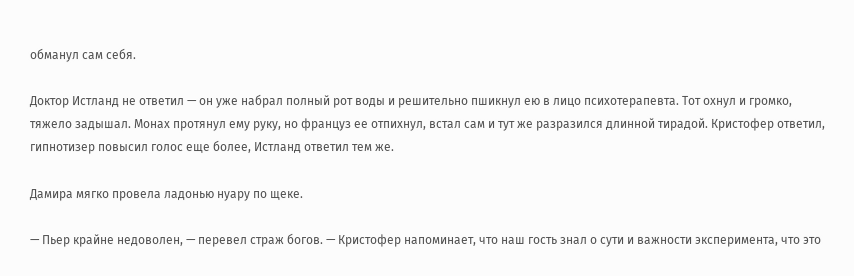обманул сам себя.

Доктор Истланд не ответил — он уже набрал полный рот воды и решительно пшикнул ею в лицо психотерапевта. Тот охнул и громко, тяжело задышал. Монах протянул ему руку, но француз ее отпихнул, встал сам и тут же разразился длинной тирадой. Кристофер ответил, гипнотизер повысил голос еще более, Истланд ответил тем же.

Дамира мягко провела ладонью нуару по щеке.

— Пьер крайне недоволен, — перевел страж богов. — Кристофер напоминает, что наш гость знал о сути и важности эксперимента, что это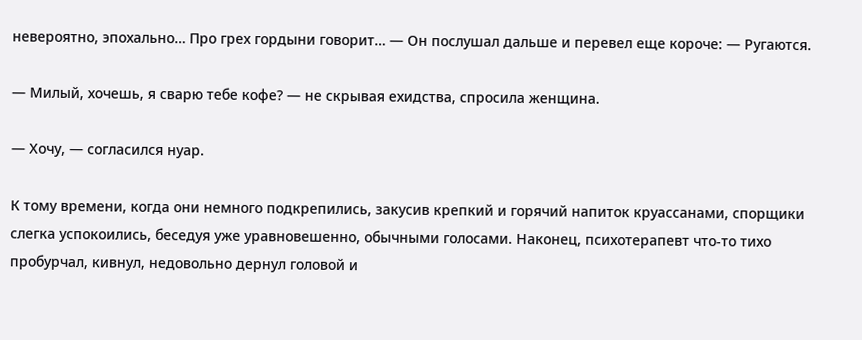невероятно, эпохально… Про грех гордыни говорит… — Он послушал дальше и перевел еще короче: — Ругаются.

— Милый, хочешь, я сварю тебе кофе? — не скрывая ехидства, спросила женщина.

— Хочу, — согласился нуар.

К тому времени, когда они немного подкрепились, закусив крепкий и горячий напиток круассанами, спорщики слегка успокоились, беседуя уже уравновешенно, обычными голосами. Наконец, психотерапевт что-то тихо пробурчал, кивнул, недовольно дернул головой и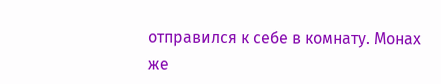отправился к себе в комнату. Монах же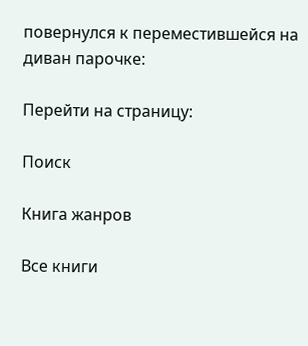повернулся к переместившейся на диван парочке:

Перейти на страницу:

Поиск

Книга жанров

Все книги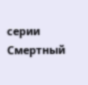серии Смертный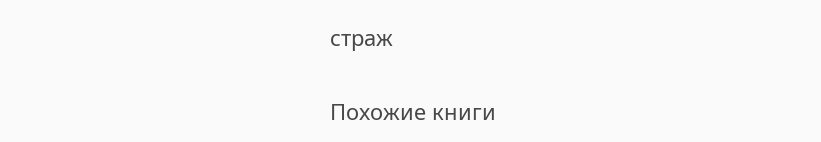страж

Похожие книги